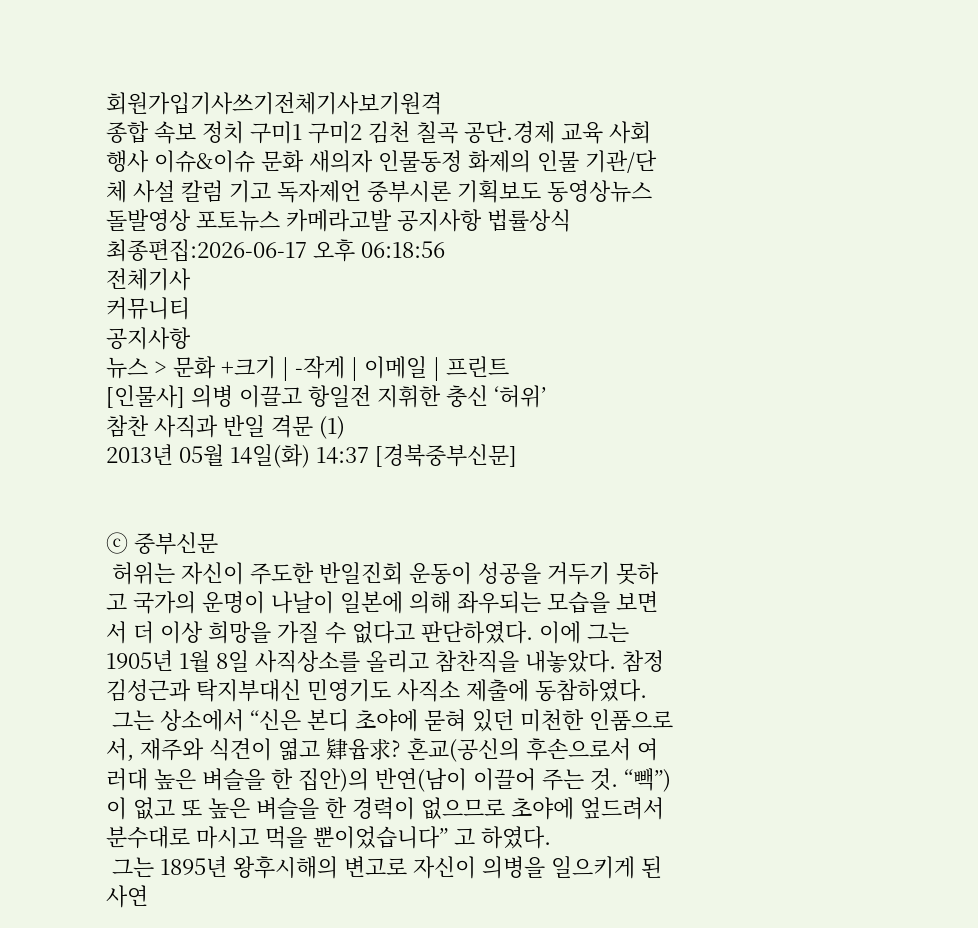회원가입기사쓰기전체기사보기원격
종합 속보 정치 구미1 구미2 김천 칠곡 공단.경제 교육 사회 행사 이슈&이슈 문화 새의자 인물동정 화제의 인물 기관/단체 사설 칼럼 기고 독자제언 중부시론 기획보도 동영상뉴스 돌발영상 포토뉴스 카메라고발 공지사항 법률상식
최종편집:2026-06-17 오후 06:18:56
전체기사
커뮤니티
공지사항
뉴스 > 문화 +크기 | -작게 | 이메일 | 프린트
[인물사] 의병 이끌고 항일전 지휘한 충신 ‘허위’
참찬 사직과 반일 격문 (1)
2013년 05월 14일(화) 14:37 [경북중부신문]


ⓒ 중부신문
 허위는 자신이 주도한 반일진회 운동이 성공을 거두기 못하고 국가의 운명이 나날이 일본에 의해 좌우되는 모습을 보면서 더 이상 희망을 가질 수 없다고 판단하였다. 이에 그는 1905년 1월 8일 사직상소를 올리고 참찬직을 내놓았다. 참정 김성근과 탁지부대신 민영기도 사직소 제출에 동참하였다.
 그는 상소에서 “신은 본디 초야에 묻혀 있던 미천한 인품으로서, 재주와 식견이 엷고 肄윱求? 혼교(공신의 후손으로서 여러대 높은 벼슬을 한 집안)의 반연(남이 이끌어 주는 것. “빽”)이 없고 또 높은 벼슬을 한 경력이 없으므로 초야에 엎드려서 분수대로 마시고 먹을 뿐이었습니다” 고 하였다.
 그는 1895년 왕후시해의 변고로 자신이 의병을 일으키게 된 사연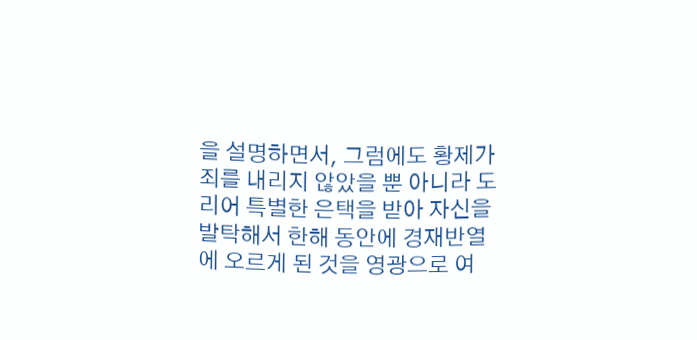을 설명하면서, 그럼에도 황제가 죄를 내리지 않았을 뿐 아니라 도리어 특별한 은택을 받아 자신을 발탁해서 한해 동안에 경재반열에 오르게 된 것을 영광으로 여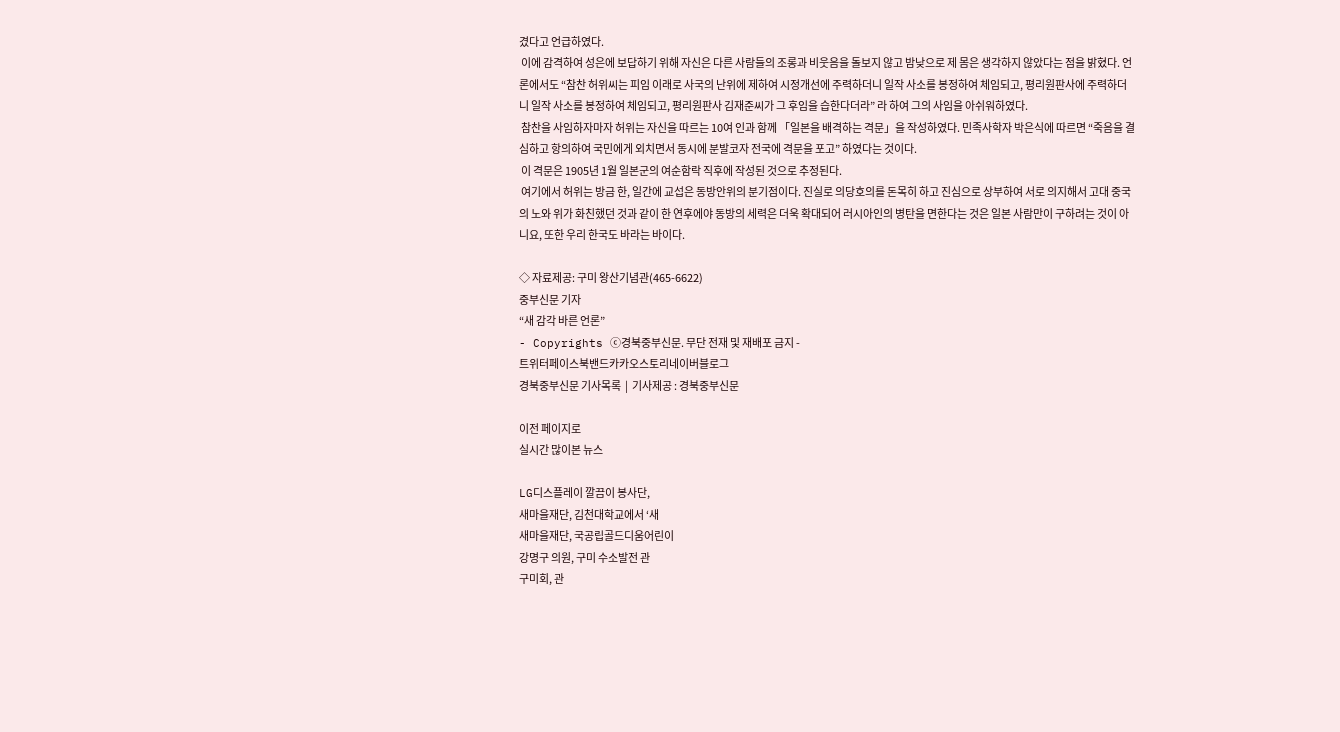겼다고 언급하였다.
 이에 감격하여 성은에 보답하기 위해 자신은 다른 사람들의 조롱과 비웃음을 돌보지 않고 밤낮으로 제 몸은 생각하지 않았다는 점을 밝혔다. 언론에서도 “참찬 허위씨는 피임 이래로 사국의 난위에 제하여 시정개선에 주력하더니 일작 사소를 봉정하여 체임되고, 평리원판사에 주력하더니 일작 사소를 봉정하여 체임되고, 평리원판사 김재준씨가 그 후임을 습한다더라” 라 하여 그의 사임을 아쉬워하였다.
 참찬을 사임하자마자 허위는 자신을 따르는 10여 인과 함께 「일본을 배격하는 격문」을 작성하였다. 민족사학자 박은식에 따르면 “죽음을 결심하고 항의하여 국민에게 외치면서 동시에 분발코자 전국에 격문을 포고” 하였다는 것이다.
 이 격문은 1905년 1월 일본군의 여순함락 직후에 작성된 것으로 추정된다.
 여기에서 허위는 방금 한, 일간에 교섭은 동방안위의 분기점이다. 진실로 의당호의를 돈목히 하고 진심으로 상부하여 서로 의지해서 고대 중국의 노와 위가 화친했던 것과 같이 한 연후에야 동방의 세력은 더욱 확대되어 러시아인의 병탄을 면한다는 것은 일본 사람만이 구하려는 것이 아니요, 또한 우리 한국도 바라는 바이다.

◇ 자료제공: 구미 왕산기념관(465-6622)
중부신문 기자
“새 감각 바른 언론”
- Copyrights ⓒ경북중부신문. 무단 전재 및 재배포 금지 -
트위터페이스북밴드카카오스토리네이버블로그
경북중부신문 기사목록  |  기사제공 : 경북중부신문

이전 페이지로
실시간 많이본 뉴스

LG디스플레이 깔끔이 봉사단,
새마을재단, 김천대학교에서 ‘새
새마을재단, 국공립골드디움어린이
강명구 의원, 구미 수소발전 관
구미회, 관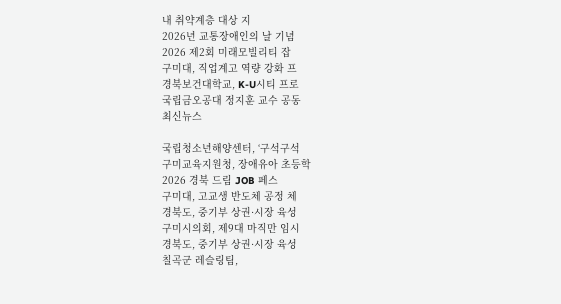내 취약계층 대상 지
2026년 교통장애인의 날 기념
2026 제2회 미래모빌리티 잡
구미대, 직업계고 역량 강화 프
경북보건대학교, K-U시티 프로
국립금오공대 정지훈 교수 공동
최신뉴스

국립청소년해양센터, ‘구석구석
구미교육지원청, 장애유아 초등학
2026 경북 드림 JOB 페스
구미대, 고교생 반도체 공정 체
경북도, 중기부 상권·시장 육성
구미시의회, 제9대 마직만 임시
경북도, 중기부 상권·시장 육성
칠곡군 레슬링팀,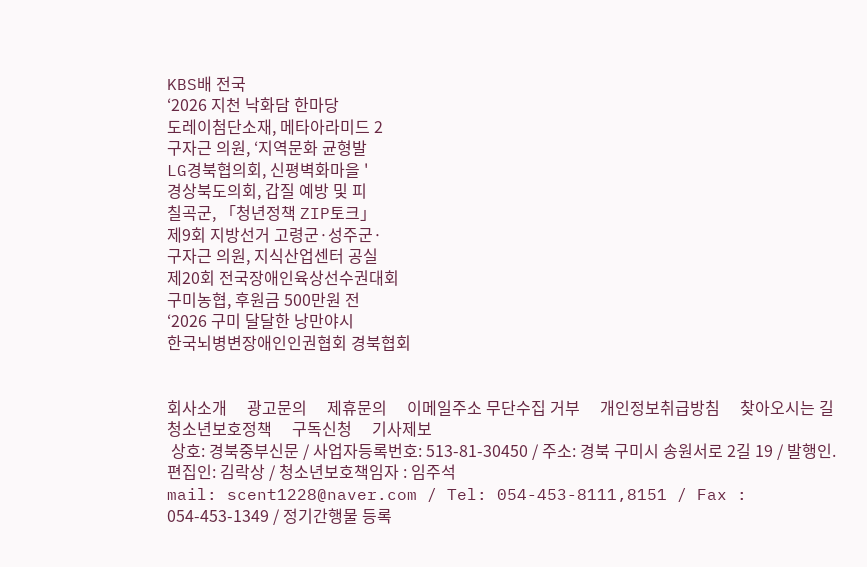KBS배 전국
‘2026 지천 낙화담 한마당
도레이첨단소재, 메타아라미드 2
구자근 의원, ‘지역문화 균형발
LG경북협의회, 신평벽화마을 '
경상북도의회, 갑질 예방 및 피
칠곡군, 「청년정책 ZIP토크」
제9회 지방선거 고령군·성주군·
구자근 의원, 지식산업센터 공실
제20회 전국장애인육상선수권대회
구미농협, 후원금 500만원 전
‘2026 구미 달달한 낭만야시
한국뇌병변장애인인권협회 경북협회


회사소개     광고문의     제휴문의     이메일주소 무단수집 거부     개인정보취급방침     찾아오시는 길     청소년보호정책     구독신청     기사제보
 상호: 경북중부신문 / 사업자등록번호: 513-81-30450 / 주소: 경북 구미시 송원서로 2길 19 / 발행인.편집인: 김락상 / 청소년보호책임자 : 임주석
mail: scent1228@naver.com / Tel: 054-453-8111,8151 / Fax : 054-453-1349 / 정기간행물 등록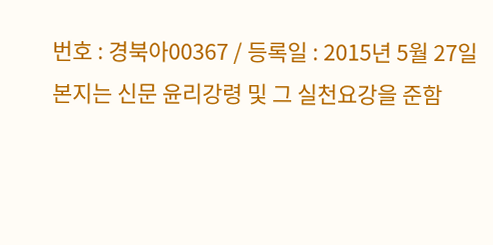번호 : 경북아00367 / 등록일 : 2015년 5월 27일
본지는 신문 윤리강령 및 그 실천요강을 준함